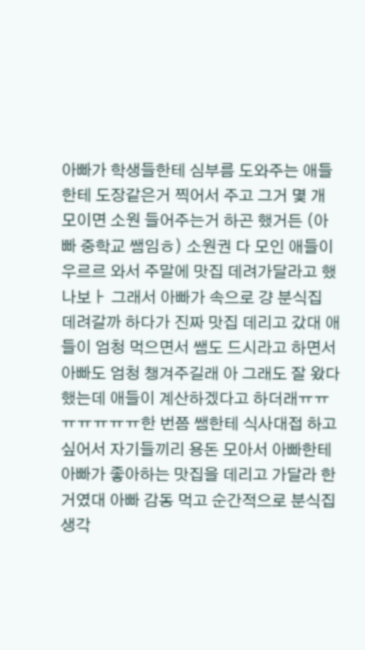아빠가 학생들한테 심부름 도와주는 애들한테 도장같은거 찍어서 주고 그거 몇 개 모이면 소원 들어주는거 하곤 했거든 (아빠 중학교 쌤임ㅎ) 소원권 다 모인 애들이 우르르 와서 주말에 맛집 데려가달라고 했나보ㅏ 그래서 아빠가 속으로 걍 분식집 데려갈까 하다가 진짜 맛집 데리고 갔대 애들이 엄청 먹으면서 쌤도 드시라고 하면서 아빠도 엄청 챙겨주길래 아 그래도 잘 왔다 했는데 애들이 계산하겠다고 하더래ㅠㅠㅠㅠㅠㅠㅠ한 번쯤 쌤한테 식사대접 하고 싶어서 자기들끼리 용돈 모아서 아빠한테 아빠가 좋아하는 맛집을 데리고 가달라 한거였대 아빠 감동 먹고 순간적으로 분식집 생각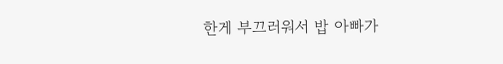한게 부끄러워서 밥 아빠가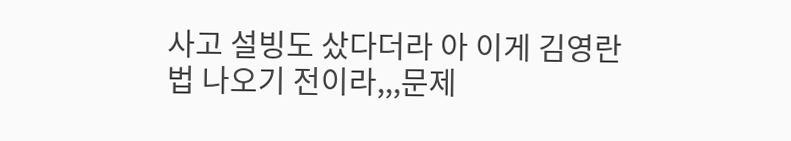사고 설빙도 샀다더라 아 이게 김영란법 나오기 전이라,,,문제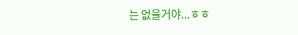는 없을거야...ㅎㅎ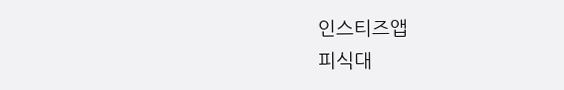인스티즈앱
피식대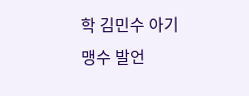학 김민수 아기맹수 발언